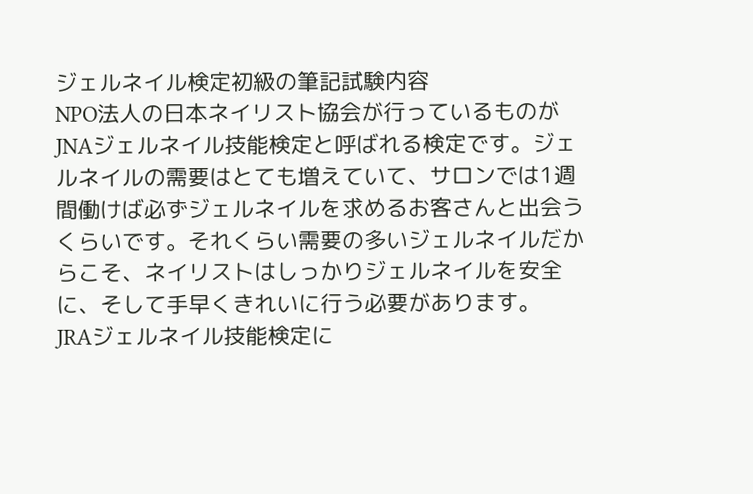ジェルネイル検定初級の筆記試験内容
NPO法人の日本ネイリスト協会が行っているものがJNAジェルネイル技能検定と呼ばれる検定です。ジェルネイルの需要はとても増えていて、サロンでは1週間働けば必ずジェルネイルを求めるお客さんと出会うくらいです。それくらい需要の多いジェルネイルだからこそ、ネイリストはしっかりジェルネイルを安全に、そして手早くきれいに行う必要があります。
JRAジェルネイル技能検定に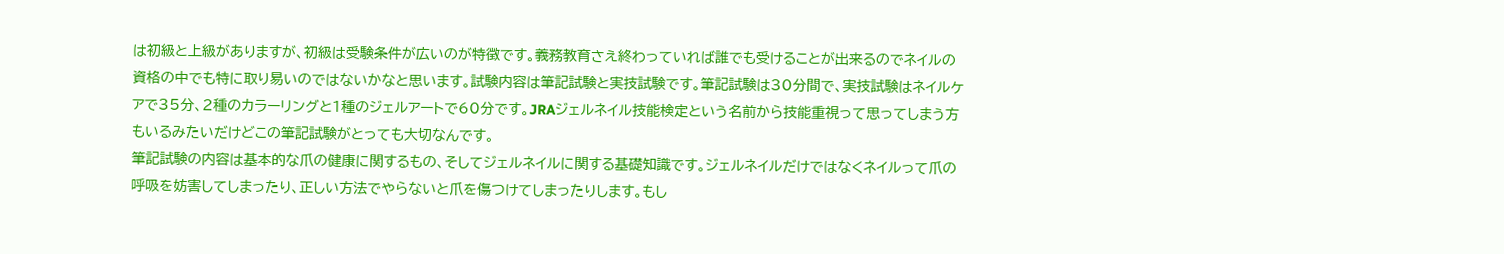は初級と上級がありますが、初級は受験条件が広いのが特徴です。義務教育さえ終わっていれば誰でも受けることが出来るのでネイルの資格の中でも特に取り易いのではないかなと思います。試験内容は筆記試験と実技試験です。筆記試験は30分間で、実技試験はネイルケアで35分、2種のカラーリングと1種のジェルアートで60分です。JRAジェルネイル技能検定という名前から技能重視って思ってしまう方もいるみたいだけどこの筆記試験がとっても大切なんです。
筆記試験の内容は基本的な爪の健康に関するもの、そしてジェルネイルに関する基礎知識です。ジェルネイルだけではなくネイルって爪の呼吸を妨害してしまったり、正しい方法でやらないと爪を傷つけてしまったりします。もし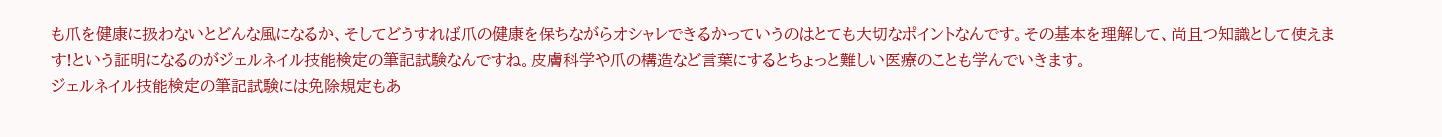も爪を健康に扱わないとどんな風になるか、そしてどうすれば爪の健康を保ちながらオシャレできるかっていうのはとても大切なポイントなんです。その基本を理解して、尚且つ知識として使えます!という証明になるのがジェルネイル技能検定の筆記試験なんですね。皮膚科学や爪の構造など言葉にするとちょっと難しい医療のことも学んでいきます。
ジェルネイル技能検定の筆記試験には免除規定もあ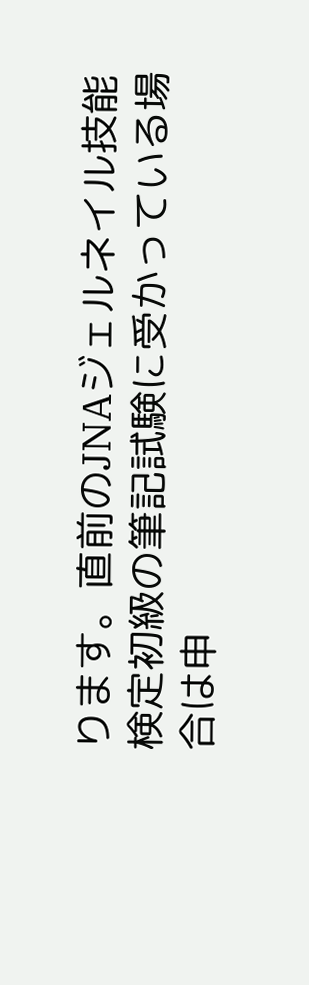ります。直前のJNAジェルネイル技能検定初級の筆記試験に受かっている場合は申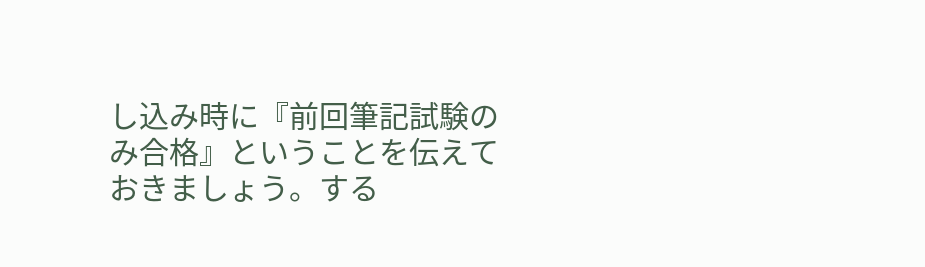し込み時に『前回筆記試験のみ合格』ということを伝えておきましょう。する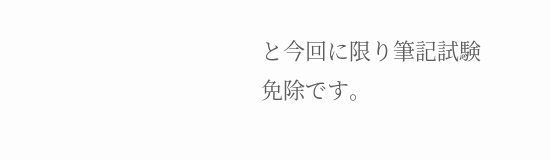と今回に限り筆記試験免除です。